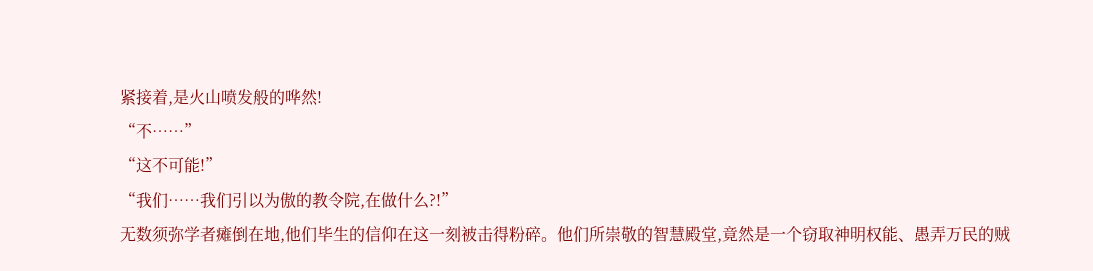紧接着,是火山喷发般的哗然!
“不……”
“这不可能!”
“我们……我们引以为傲的教令院,在做什么?!”
无数须弥学者瘫倒在地,他们毕生的信仰在这一刻被击得粉碎。他们所崇敬的智慧殿堂,竟然是一个窃取神明权能、愚弄万民的贼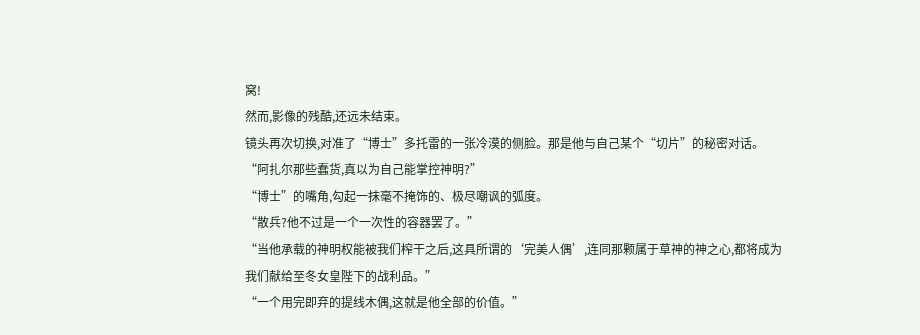窝!
然而,影像的残酷,还远未结束。
镜头再次切换,对准了“博士”多托雷的一张冷漠的侧脸。那是他与自己某个“切片”的秘密对话。
“阿扎尔那些蠢货,真以为自己能掌控神明?”
“博士”的嘴角,勾起一抹毫不掩饰的、极尽嘲讽的弧度。
“散兵?他不过是一个一次性的容器罢了。”
“当他承载的神明权能被我们榨干之后,这具所谓的‘完美人偶’,连同那颗属于草神的神之心,都将成为我们献给至冬女皇陛下的战利品。”
“一个用完即弃的提线木偶,这就是他全部的价值。”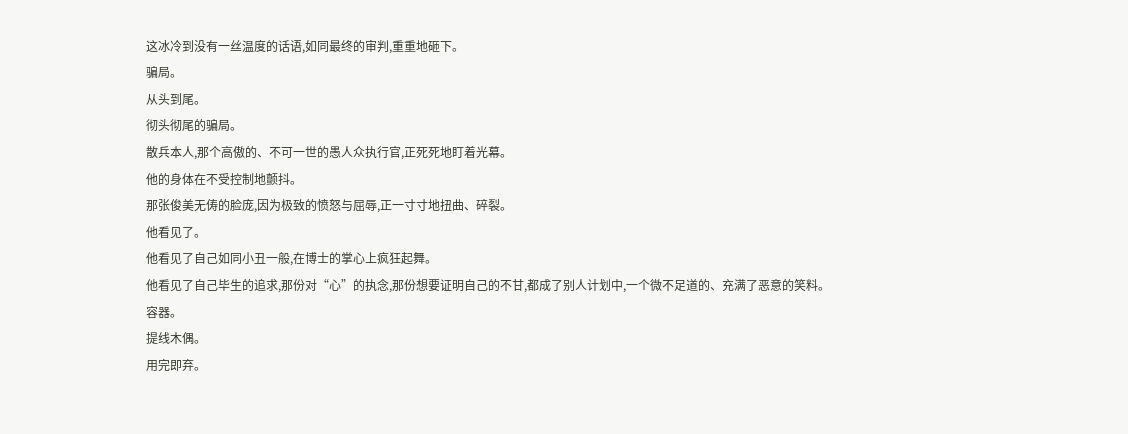这冰冷到没有一丝温度的话语,如同最终的审判,重重地砸下。
骗局。
从头到尾。
彻头彻尾的骗局。
散兵本人,那个高傲的、不可一世的愚人众执行官,正死死地盯着光幕。
他的身体在不受控制地颤抖。
那张俊美无俦的脸庞,因为极致的愤怒与屈辱,正一寸寸地扭曲、碎裂。
他看见了。
他看见了自己如同小丑一般,在博士的掌心上疯狂起舞。
他看见了自己毕生的追求,那份对“心”的执念,那份想要证明自己的不甘,都成了别人计划中,一个微不足道的、充满了恶意的笑料。
容器。
提线木偶。
用完即弃。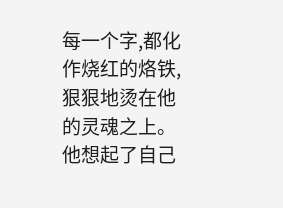每一个字,都化作烧红的烙铁,狠狠地烫在他的灵魂之上。
他想起了自己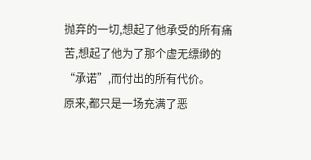抛弃的一切,想起了他承受的所有痛苦,想起了他为了那个虚无缥缈的“承诺”,而付出的所有代价。
原来,都只是一场充满了恶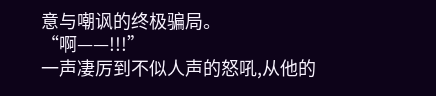意与嘲讽的终极骗局。
“啊——!!!”
一声凄厉到不似人声的怒吼,从他的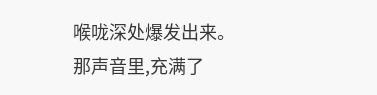喉咙深处爆发出来。
那声音里,充满了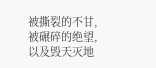被撕裂的不甘,被碾碎的绝望,以及毁天灭地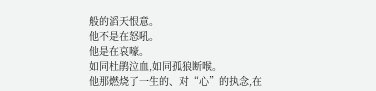般的滔天恨意。
他不是在怒吼。
他是在哀嚎。
如同杜鹃泣血,如同孤狼断喉。
他那燃烧了一生的、对“心”的执念,在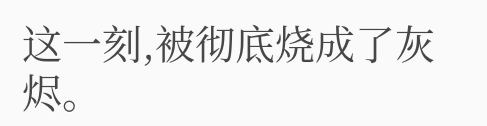这一刻,被彻底烧成了灰烬。